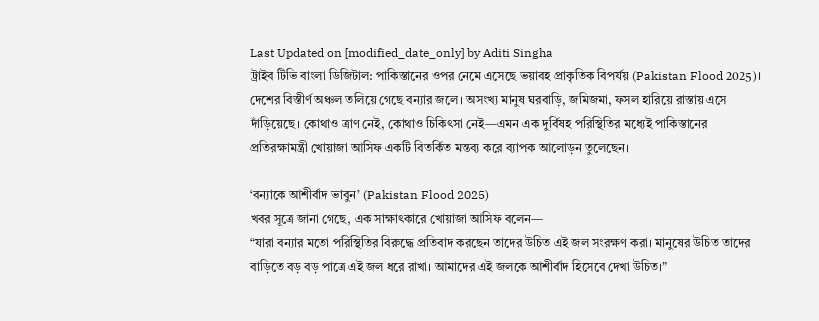Last Updated on [modified_date_only] by Aditi Singha
ট্রাইব টিভি বাংলা ডিজিটাল: পাকিস্তানের ওপর নেমে এসেছে ভয়াবহ প্রাকৃতিক বিপর্যয় (Pakistan Flood 2025)। দেশের বিস্তীর্ণ অঞ্চল তলিয়ে গেছে বন্যার জলে। অসংখ্য মানুষ ঘরবাড়ি, জমিজমা, ফসল হারিয়ে রাস্তায় এসে দাঁড়িয়েছে। কোথাও ত্রাণ নেই, কোথাও চিকিৎসা নেই—এমন এক দুর্বিষহ পরিস্থিতির মধ্যেই পাকিস্তানের প্রতিরক্ষামন্ত্রী খোয়াজা আসিফ একটি বিতর্কিত মন্তব্য করে ব্যাপক আলোড়ন তুলেছেন।

‘বন্যাকে আশীর্বাদ ভাবুন’ (Pakistan Flood 2025)
খবর সূত্রে জানা গেছে, এক সাক্ষাৎকারে খোয়াজা আসিফ বলেন—
“যারা বন্যার মতো পরিস্থিতির বিরুদ্ধে প্রতিবাদ করছেন তাদের উচিত এই জল সংরক্ষণ করা। মানুষের উচিত তাদের বাড়িতে বড় বড় পাত্রে এই জল ধরে রাখা। আমাদের এই জলকে আশীর্বাদ হিসেবে দেখা উচিত।”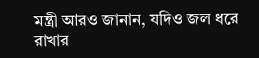মন্ত্রী আরও জানান, যদিও জল ধরে রাখার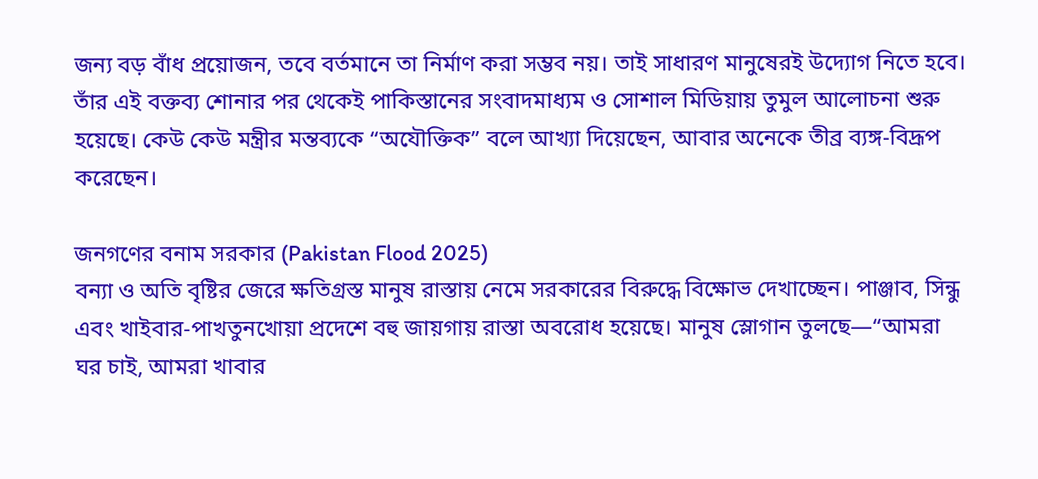জন্য বড় বাঁধ প্রয়োজন, তবে বর্তমানে তা নির্মাণ করা সম্ভব নয়। তাই সাধারণ মানুষেরই উদ্যোগ নিতে হবে। তাঁর এই বক্তব্য শোনার পর থেকেই পাকিস্তানের সংবাদমাধ্যম ও সোশাল মিডিয়ায় তুমুল আলোচনা শুরু হয়েছে। কেউ কেউ মন্ত্রীর মন্তব্যকে “অযৌক্তিক” বলে আখ্যা দিয়েছেন, আবার অনেকে তীব্র ব্যঙ্গ-বিদ্রূপ করেছেন।

জনগণের বনাম সরকার (Pakistan Flood 2025)
বন্যা ও অতি বৃষ্টির জেরে ক্ষতিগ্রস্ত মানুষ রাস্তায় নেমে সরকারের বিরুদ্ধে বিক্ষোভ দেখাচ্ছেন। পাঞ্জাব, সিন্ধু এবং খাইবার-পাখতুনখোয়া প্রদেশে বহু জায়গায় রাস্তা অবরোধ হয়েছে। মানুষ স্লোগান তুলছে—“আমরা ঘর চাই, আমরা খাবার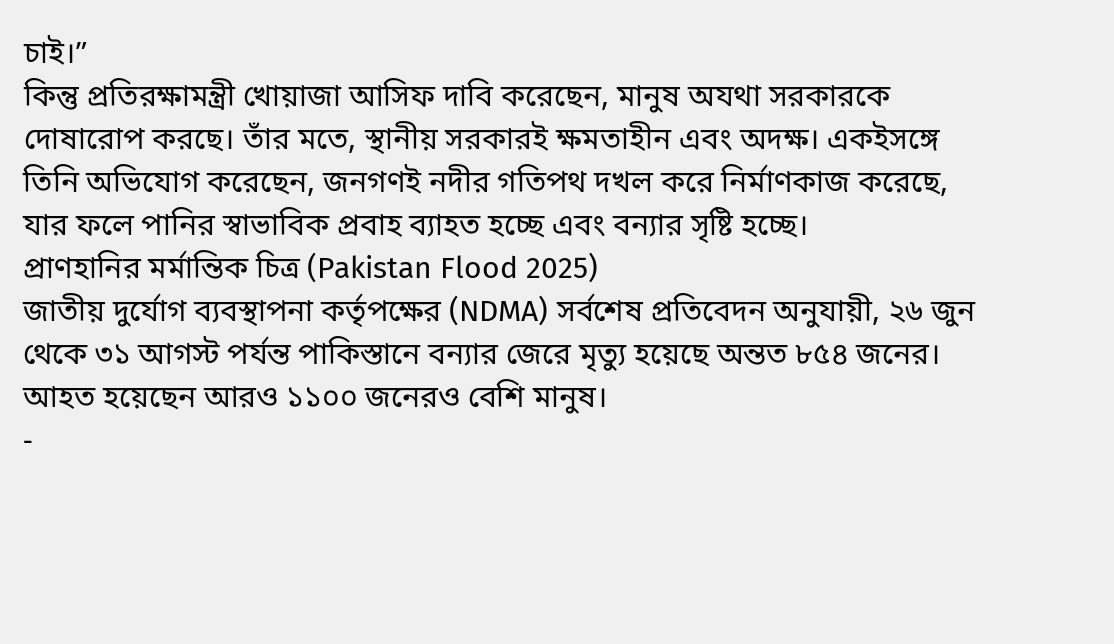চাই।”
কিন্তু প্রতিরক্ষামন্ত্রী খোয়াজা আসিফ দাবি করেছেন, মানুষ অযথা সরকারকে দোষারোপ করছে। তাঁর মতে, স্থানীয় সরকারই ক্ষমতাহীন এবং অদক্ষ। একইসঙ্গে তিনি অভিযোগ করেছেন, জনগণই নদীর গতিপথ দখল করে নির্মাণকাজ করেছে, যার ফলে পানির স্বাভাবিক প্রবাহ ব্যাহত হচ্ছে এবং বন্যার সৃষ্টি হচ্ছে।
প্রাণহানির মর্মান্তিক চিত্র (Pakistan Flood 2025)
জাতীয় দুর্যোগ ব্যবস্থাপনা কর্তৃপক্ষের (NDMA) সর্বশেষ প্রতিবেদন অনুযায়ী, ২৬ জুন থেকে ৩১ আগস্ট পর্যন্ত পাকিস্তানে বন্যার জেরে মৃত্যু হয়েছে অন্তত ৮৫৪ জনের। আহত হয়েছেন আরও ১১০০ জনেরও বেশি মানুষ।
-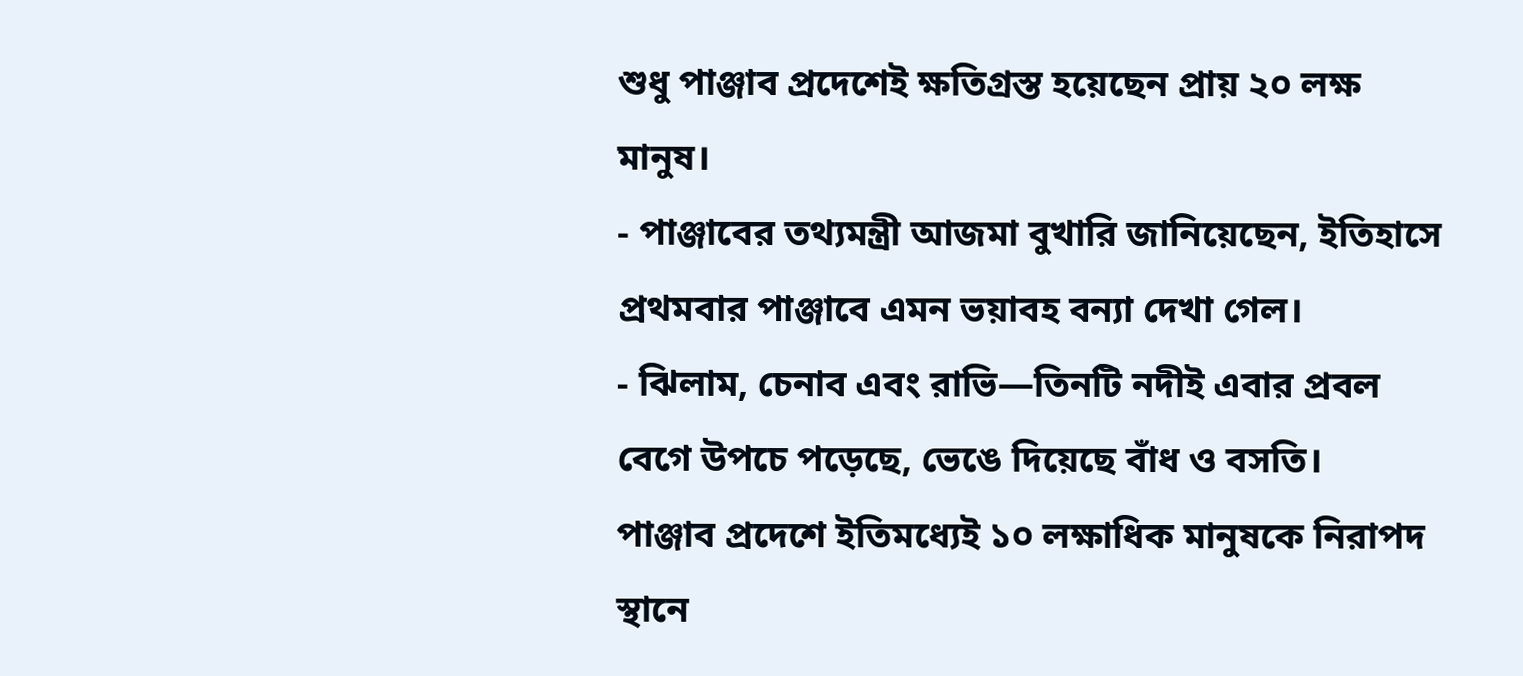শুধু পাঞ্জাব প্রদেশেই ক্ষতিগ্রস্ত হয়েছেন প্রায় ২০ লক্ষ মানুষ।
- পাঞ্জাবের তথ্যমন্ত্রী আজমা বুখারি জানিয়েছেন, ইতিহাসে প্রথমবার পাঞ্জাবে এমন ভয়াবহ বন্যা দেখা গেল।
- ঝিলাম, চেনাব এবং রাভি—তিনটি নদীই এবার প্রবল বেগে উপচে পড়েছে, ভেঙে দিয়েছে বাঁধ ও বসতি।
পাঞ্জাব প্রদেশে ইতিমধ্যেই ১০ লক্ষাধিক মানুষকে নিরাপদ স্থানে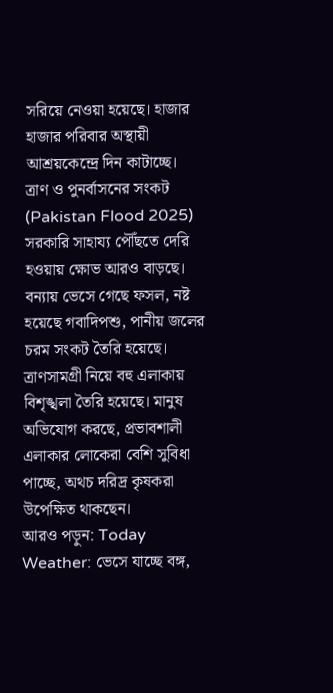সরিয়ে নেওয়া হয়েছে। হাজার হাজার পরিবার অস্থায়ী আশ্রয়কেন্দ্রে দিন কাটাচ্ছে।
ত্রাণ ও পুনর্বাসনের সংকট (Pakistan Flood 2025)
সরকারি সাহায্য পৌঁছতে দেরি হওয়ায় ক্ষোভ আরও বাড়ছে। বন্যায় ভেসে গেছে ফসল, নষ্ট হয়েছে গবাদিপশু, পানীয় জলের চরম সংকট তৈরি হয়েছে। ত্রাণসামগ্রী নিয়ে বহু এলাকায় বিশৃঙ্খলা তৈরি হয়েছে। মানুষ অভিযোগ করছে, প্রভাবশালী এলাকার লোকেরা বেশি সুবিধা পাচ্ছে, অথচ দরিদ্র কৃষকরা উপেক্ষিত থাকছেন।
আরও পড়ুন: Today Weather: ভেসে যাচ্ছে বঙ্গ,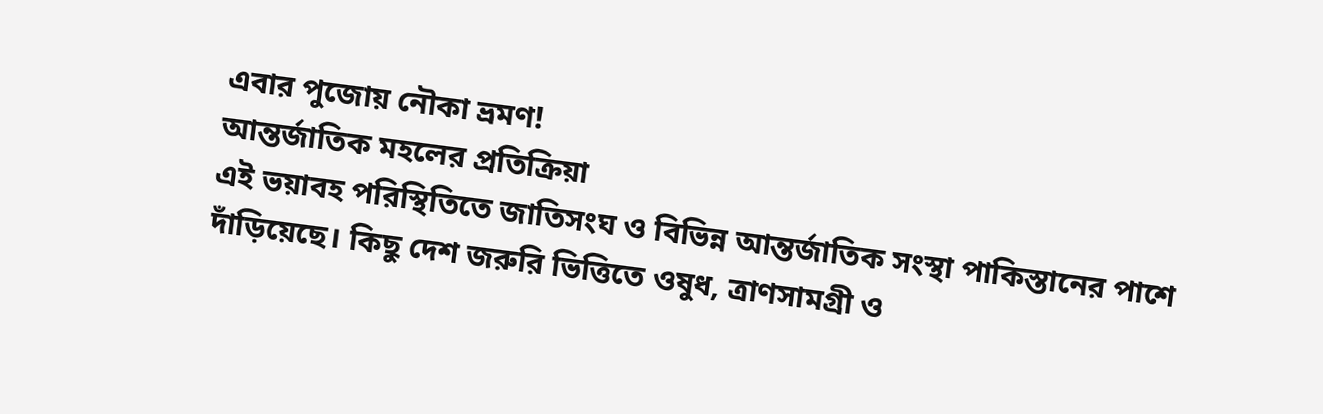এবার পুজোয় নৌকা ভ্রমণ!
আন্তর্জাতিক মহলের প্রতিক্রিয়া
এই ভয়াবহ পরিস্থিতিতে জাতিসংঘ ও বিভিন্ন আন্তর্জাতিক সংস্থা পাকিস্তানের পাশে দাঁড়িয়েছে। কিছু দেশ জরুরি ভিত্তিতে ওষুধ, ত্রাণসামগ্রী ও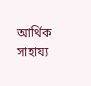আর্থিক সাহায্য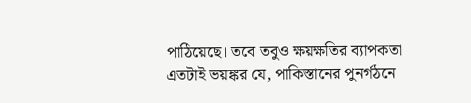পাঠিয়েছে। তবে তবুও ক্ষয়ক্ষতির ব্যাপকতা এতটাই ভয়ঙ্কর যে, পাকিস্তানের পুনর্গঠনে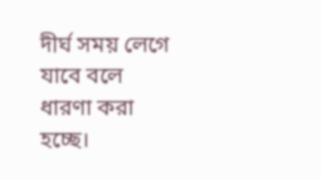দীর্ঘ সময় লেগে যাবে বলে ধারণা করা হচ্ছে।